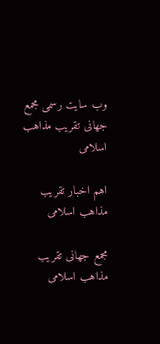وب سایت رسمی مجمع جهانى تقريب مذاهب اسلامى

اهم اخبار تقریب مذاهب اسلامی

مجمع جهانى تقريب مذاهب اسلامى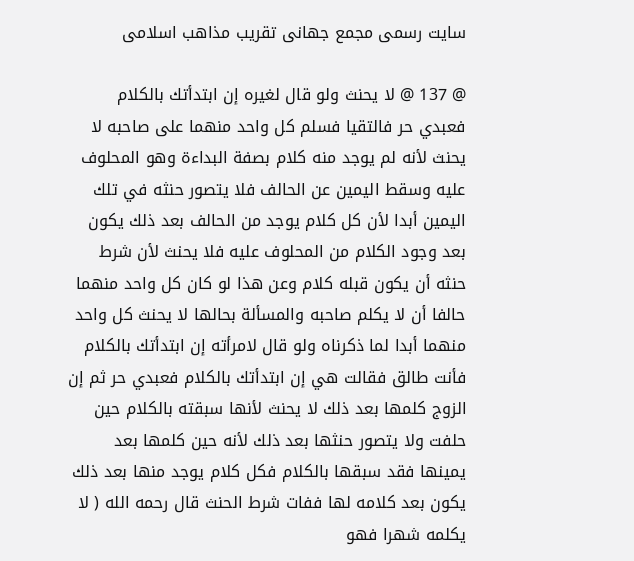سایت رسمی مجمع جهانى تقريب مذاهب اسلامى

@ 137 @ لا يحنث ولو قال لغيره إن ابتدأتك بالكلام فعبدي حر فالتقيا فسلم كل واحد منهما على صاحبه لا يحنث لأنه لم يوجد منه كلام بصفة البداءة وهو المحلوف عليه وسقط اليمين عن الحالف فلا يتصور حنثه في تلك اليمين أبدا لأن كل كلام يوجد من الحالف بعد ذلك يكون بعد وجود الكلام من المحلوف عليه فلا يحنث لأن شرط حنثه أن يكون قبله كلام وعن هذا لو كان كل واحد منهما حالفا أن لا يكلم صاحبه والمسألة بحالها لا يحنث كل واحد منهما أبدا لما ذكرناه ولو قال لامرأته إن ابتدأتك بالكلام فأنت طالق فقالت هي إن ابتدأتك بالكلام فعبدي حر ثم إن الزوج كلمها بعد ذلك لا يحنث لأنها سبقته بالكلام حين حلفت ولا يتصور حنثها بعد ذلك لأنه حين كلمها بعد يمينها فقد سبقها بالكلام فكل كلام يوجد منها بعد ذلك يكون بعد كلامه لها ففات شرط الحنث قال رحمه الله ( لا يكلمه شهرا فهو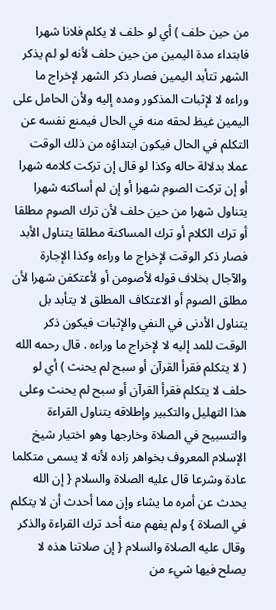من حين حلف ) أي لو حلف لا يكلم فلانا شهرا فابتداء مدة اليمين من حين حلف لأنه لو لم يذكر الشهر تتأبد اليمين فصار ذكر الشهر لإخراج ما وراءه لا لإثبات المذكور ومده إليه ولأن الحامل على اليمين غيظ لحقه منه في الحال فيمنع نفسه عن التكلم في الحال فيكون ابتداؤه من ذلك الوقت عملا بدلالة حاله وكذا لو قال إن تركت كلامه شهرا أو إن تركت الصوم شهرا أو إن لم أساكنه شهرا يتناول شهرا من حين حلف لأن ترك الصوم مطلقا أو ترك الكلام أو ترك المساكنة مطلقا يتناول الأبد فصار ذكر الوقت لإخراج ما وراءه وكذا الإجارة والآجال بخلاف قوله لأصومن أو لأعتكفن شهرا لأن مطلق الصوم أو الاعتكاف المطلق لا يتأبد بل يتناول الأدنى في النفي والإثبات فيكون ذكر الوقت للمد إليه لا لإخراج ما وراءه . قال رحمه الله ( لا يتكلم فقرأ القرآن أو سبح لم يحنث ) أي لو حلف لا يتكلم فقرأ القرآن أو سبح لم يحنث وعلى هذا التهليل والتكبير وإطلاقه يتناول القراءة والتسبيح في الصلاة وخارجها وهو اختيار شيخ الإسلام المعروف بخواهر زاده لأنه لا يسمى متكلما عادة وشرعا قال عليه الصلاة والسلام { إن الله يحدث عن أمره ما يشاء وإن مما أحدث أن لا يتكلم في الصلاة } ولم يفهم منه أحد ترك القراءة والذكر وقال عليه الصلاة والسلام { إن صلاتنا هذه لا يصلح فيها شيء من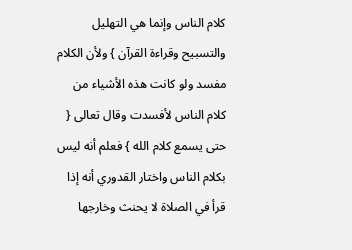كلام الناس وإنما هي التهليل والتسبيح وقراءة القرآن } ولأن الكلام مفسد ولو كانت هذه الأشياء من كلام الناس لأفسدت وقال تعالى { حتى يسمع كلام الله } فعلم أنه ليس بكلام الناس واختار القدوري أنه إذا قرأ في الصلاة لا يحنث وخارجها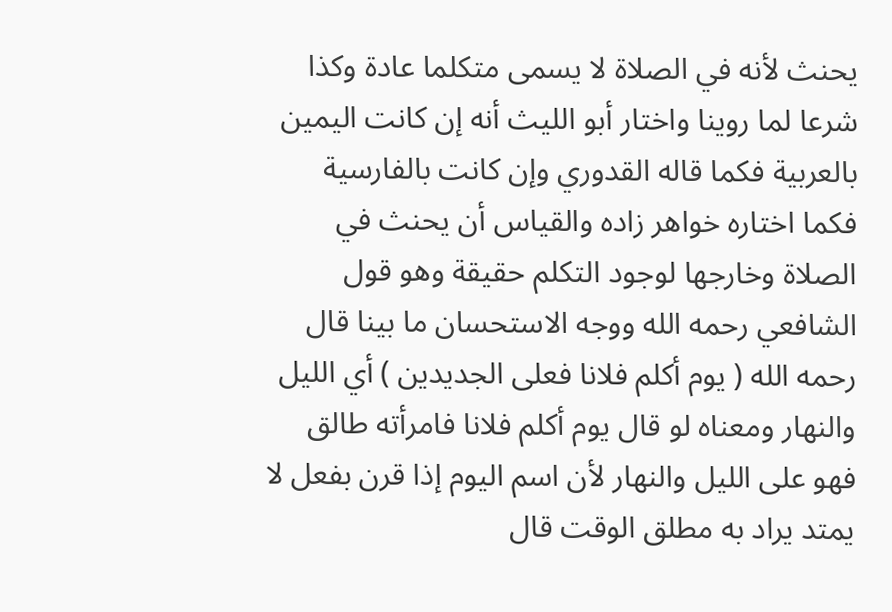يحنث لأنه في الصلاة لا يسمى متكلما عادة وكذا شرعا لما روينا واختار أبو الليث أنه إن كانت اليمين بالعربية فكما قاله القدوري وإن كانت بالفارسية فكما اختاره خواهر زاده والقياس أن يحنث في الصلاة وخارجها لوجود التكلم حقيقة وهو قول الشافعي رحمه الله ووجه الاستحسان ما بينا قال رحمه الله ( يوم أكلم فلانا فعلى الجديدين ) أي الليل والنهار ومعناه لو قال يوم أكلم فلانا فامرأته طالق فهو على الليل والنهار لأن اسم اليوم إذا قرن بفعل لا يمتد يراد به مطلق الوقت قال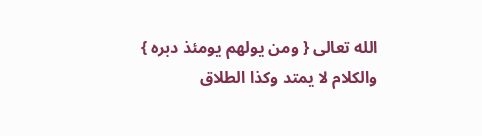الله تعالى { ومن يولهم يومئذ دبره } والكلام لا يمتد وكذا الطلاق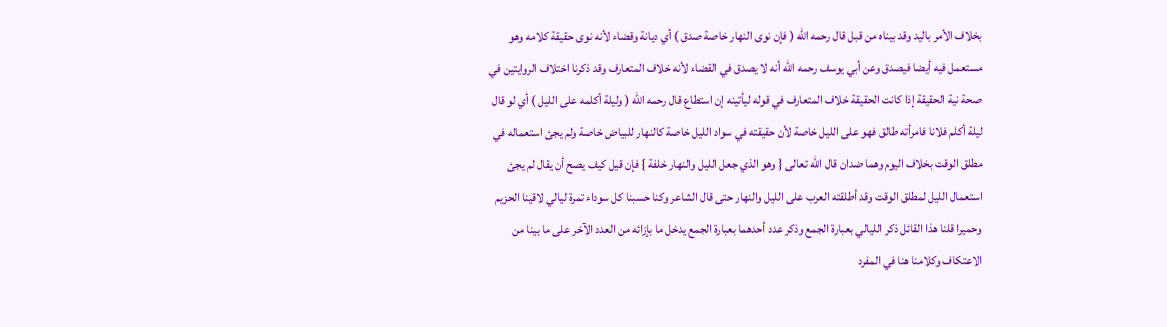بخلاف الأمر باليد وقد بيناه من قبل قال رحمه الله ( فإن نوى النهار خاصة صدق ) أي ديانة وقضاء لأنه نوى حقيقة كلامه وهو مستعمل فيه أيضا فيصدق وعن أبي يوسف رحمه الله أنه لا يصدق في القضاء لأنه خلاف المتعارف وقد ذكرنا اختلاف الروايتين في صحة نية الحقيقة إذا كانت الحقيقة خلاف المتعارف في قوله ليأتينه إن استطاع قال رحمه الله ( وليلة أكلمه على الليل ) أي لو قال ليلة أكلم فلانا فامرأته طالق فهو على الليل خاصة لأن حقيقته في سواد الليل خاصة كالنهار للبياض خاصة ولم يجئ استعماله في مطلق الوقت بخلاف اليوم وهما ضدان قال الله تعالى { وهو الذي جعل الليل والنهار خلفة } فإن قيل كيف يصح أن يقال لم يجئ استعمال الليل لمطلق الوقت وقد أطلقته العرب على الليل والنهار حتى قال الشاعر وكنا حسبنا كل سوداء تمرة ليالي لاقينا الحزيم وحميرا قلنا هذا القائل ذكر الليالي بعبارة الجمع وذكر عدد أحدهما بعبارة الجمع يدخل ما بإزائه من العدد الآخر على ما بينا من الاعتكاف وكلامنا هنا في المفرد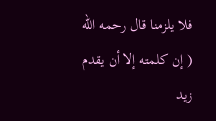فلا يلزمنا قال رحمه الله ( إن كلمته إلا أن يقدم زيد